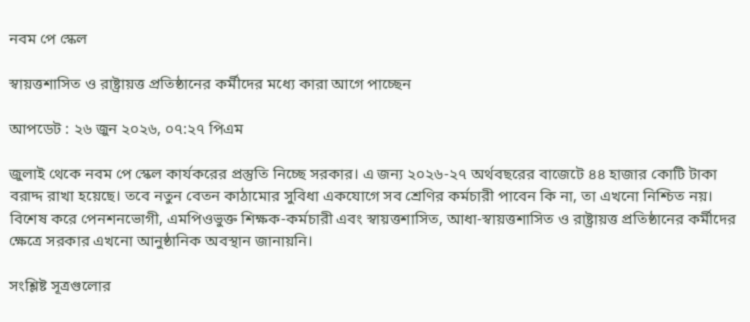নবম পে স্কেল

স্বায়ত্তশাসিত ও রাষ্ট্রায়ত্ত প্রতিষ্ঠানের কর্মীদের মধ্যে কারা আগে পাচ্ছেন

আপডেট : ২৬ জুন ২০২৬, ০৭:২৭ পিএম

জুলাই থেকে নবম পে স্কেল কার্যকরের প্রস্তুতি নিচ্ছে সরকার। এ জন্য ২০২৬-২৭ অর্থবছরের বাজেটে ৪৪ হাজার কোটি টাকা বরাদ্দ রাখা হয়েছে। তবে নতুন বেতন কাঠামোর সুবিধা একযোগে সব শ্রেণির কর্মচারী পাবেন কি না, তা এখনো নিশ্চিত নয়। বিশেষ করে পেনশনভোগী, এমপিওভুক্ত শিক্ষক-কর্মচারী এবং স্বায়ত্তশাসিত, আধা-স্বায়ত্তশাসিত ও রাষ্ট্রায়ত্ত প্রতিষ্ঠানের কর্মীদের ক্ষেত্রে সরকার এখনো আনুষ্ঠানিক অবস্থান জানায়নি।

সংশ্লিষ্ট সূত্রগুলোর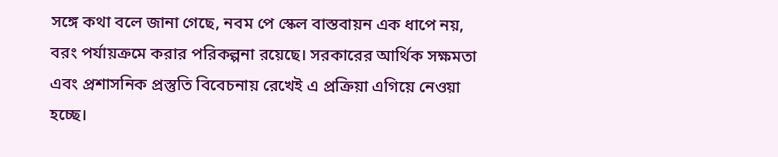সঙ্গে কথা বলে জানা গেছে, নবম পে স্কেল বাস্তবায়ন এক ধাপে নয়, বরং পর্যায়ক্রমে করার পরিকল্পনা রয়েছে। সরকারের আর্থিক সক্ষমতা এবং প্রশাসনিক প্রস্তুতি বিবেচনায় রেখেই এ প্রক্রিয়া এগিয়ে নেওয়া হচ্ছে।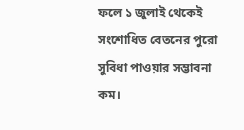ফলে ১ জুলাই থেকেই সংশোধিত বেতনের পুরো সুবিধা পাওয়ার সম্ভাবনা কম।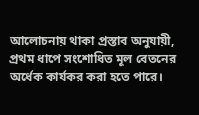আলোচনায় থাকা প্রস্তাব অনুযায়ী, প্রথম ধাপে সংশোধিত মূল বেতনের অর্ধেক কার্যকর করা হতে পারে।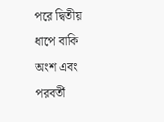পরে দ্বিতীয় ধাপে বাকি অংশ এবং পরবর্তী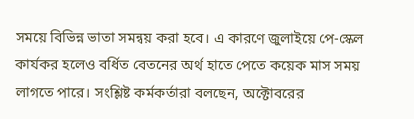সময়ে বিভিন্ন ভাতা সমন্বয় করা হবে। এ কারণে জুলাইয়ে পে-স্কেল কার্যকর হলেও বর্ধিত বেতনের অর্থ হাতে পেতে কয়েক মাস সময় লাগতে পারে। সংশ্লিষ্ট কর্মকর্তারা বলছেন, অক্টোবরের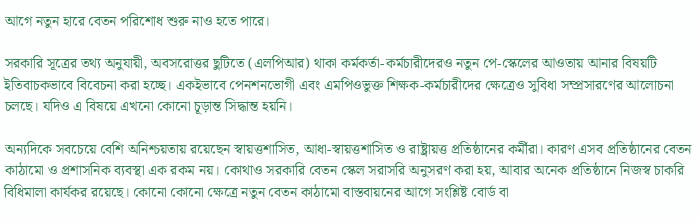আগে নতুন হারে বেতন পরিশোধ শুরু নাও হতে পারে।

সরকারি সূত্রের তথ্য অনুযায়ী, অবসরোত্তর ছুটিতে (এলপিআর) থাকা কর্মকর্তা-কর্মচারীদেরও নতুন পে-স্কেলের আওতায় আনার বিষয়টি ইতিবাচকভাবে বিবেচনা করা হচ্ছে। একইভাবে পেনশনভোগী এবং এমপিওভুক্ত শিক্ষক-কর্মচারীদের ক্ষেত্রেও সুবিধা সম্প্রসারণের আলোচনা চলছে। যদিও এ বিষয়ে এখনো কোনো চূড়ান্ত সিদ্ধান্ত হয়নি।

অন্যদিকে সবচেয়ে বেশি অনিশ্চয়তায় রয়েছেন স্বায়ত্তশাসিত, আধা-স্বায়ত্তশাসিত ও রাষ্ট্রায়ত্ত প্রতিষ্ঠানের কর্মীরা। কারণ এসব প্রতিষ্ঠানের বেতন কাঠামো ও প্রশাসনিক ব্যবস্থা এক রকম নয়। কোথাও সরকারি বেতন স্কেল সরাসরি অনুসরণ করা হয়, আবার অনেক প্রতিষ্ঠানে নিজস্ব চাকরি বিধিমালা কার্যকর রয়েছে। কোনো কোনো ক্ষেত্রে নতুন বেতন কাঠামো বাস্তবায়নের আগে সংশ্লিষ্ট বোর্ড বা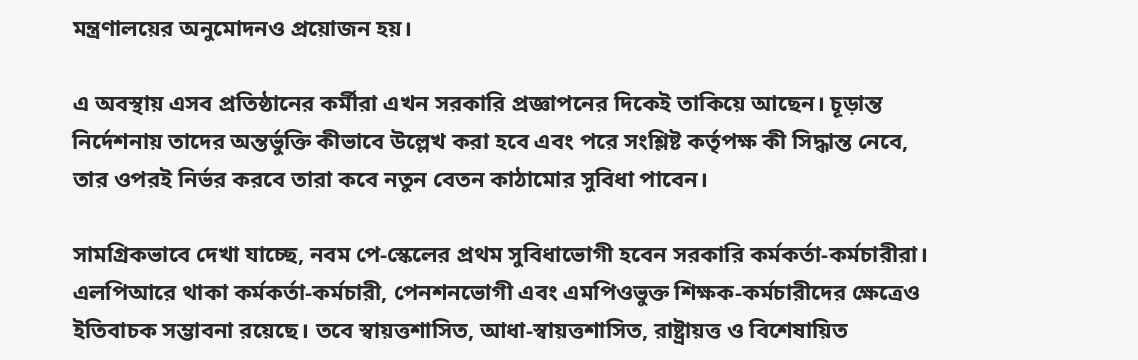মন্ত্রণালয়ের অনুমোদনও প্রয়োজন হয়।

এ অবস্থায় এসব প্রতিষ্ঠানের কর্মীরা এখন সরকারি প্রজ্ঞাপনের দিকেই তাকিয়ে আছেন। চূড়ান্ত নির্দেশনায় তাদের অন্তর্ভুক্তি কীভাবে উল্লেখ করা হবে এবং পরে সংশ্লিষ্ট কর্তৃপক্ষ কী সিদ্ধান্ত নেবে, তার ওপরই নির্ভর করবে তারা কবে নতুন বেতন কাঠামোর সুবিধা পাবেন।

সামগ্রিকভাবে দেখা যাচ্ছে, নবম পে-স্কেলের প্রথম সুবিধাভোগী হবেন সরকারি কর্মকর্তা-কর্মচারীরা। এলপিআরে থাকা কর্মকর্তা-কর্মচারী, পেনশনভোগী এবং এমপিওভুক্ত শিক্ষক-কর্মচারীদের ক্ষেত্রেও ইতিবাচক সম্ভাবনা রয়েছে। তবে স্বায়ত্তশাসিত, আধা-স্বায়ত্তশাসিত, রাষ্ট্রায়ত্ত ও বিশেষায়িত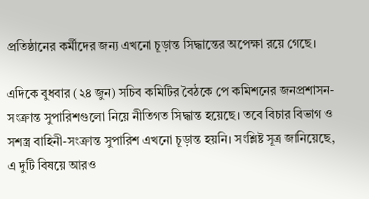প্রতিষ্ঠানের কর্মীদের জন্য এখনো চূড়ান্ত সিদ্ধান্তের অপেক্ষা রয়ে গেছে।

এদিকে বুধবার (২৪ জুন) সচিব কমিটির বৈঠকে পে কমিশনের জনপ্রশাসন-সংক্রান্ত সুপারিশগুলো নিয়ে নীতিগত সিদ্ধান্ত হয়েছে। তবে বিচার বিভাগ ও সশস্ত্র বাহিনী-সংক্রান্ত সুপারিশ এখনো চূড়ান্ত হয়নি। সংশ্লিষ্ট সূত্র জানিয়েছে, এ দুটি বিষয়ে আরও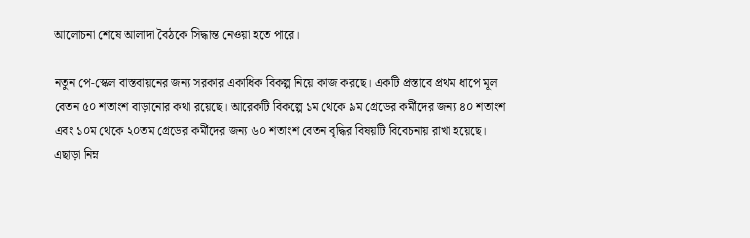আলোচনা শেষে আলাদা বৈঠকে সিদ্ধান্ত নেওয়া হতে পারে।

নতুন পে-স্কেল বাস্তবায়নের জন্য সরকার একাধিক বিকল্প নিয়ে কাজ করছে। একটি প্রস্তাবে প্রথম ধাপে মূল বেতন ৫০ শতাংশ বাড়ানোর কথা রয়েছে। আরেকটি বিকল্পে ১ম থেকে ৯ম গ্রেডের কর্মীদের জন্য ৪০ শতাংশ এবং ১০ম থেকে ২০তম গ্রেডের কর্মীদের জন্য ৬০ শতাংশ বেতন বৃদ্ধির বিষয়টি বিবেচনায় রাখা হয়েছে। এছাড়া নিম্ন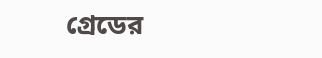গ্রেডের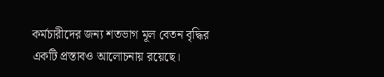কর্মচারীদের জন্য শতভাগ মূল বেতন বৃদ্ধির একটি প্রস্তাবও আলোচনায় রয়েছে।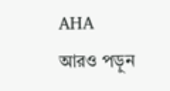AHA
আরও পড়ুন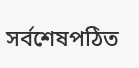সর্বশেষপঠিত